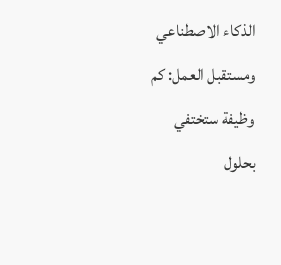الذكاء الاصطناعي ومستقبل العمل: كم وظيفة ستختفي بحلول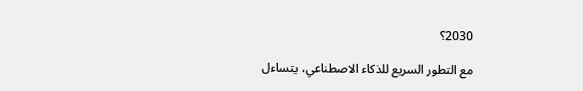2030؟

مع التطور السريع للذكاء الاصطناعي، يتساءل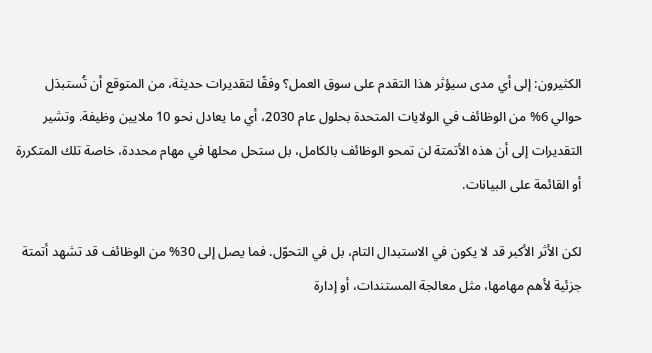الكثيرون: إلى أي مدى سيؤثر هذا التقدم على سوق العمل؟ وفقًا لتقديرات حديثة، من المتوقع أن تُستبدَل حوالي 6% من الوظائف في الولايات المتحدة بحلول عام 2030، أي ما يعادل نحو 10 ملايين وظيفة. وتشير التقديرات إلى أن هذه الأتمتة لن تمحو الوظائف بالكامل، بل ستحل محلها في مهام محددة، خاصة تلك المتكررة أو القائمة على البيانات.

لكن الأثر الأكبر قد لا يكون في الاستبدال التام، بل في التحوّل. فما يصل إلى 30% من الوظائف قد تشهد أتمتة جزئية لأهم مهامها، مثل معالجة المستندات، أو إدارة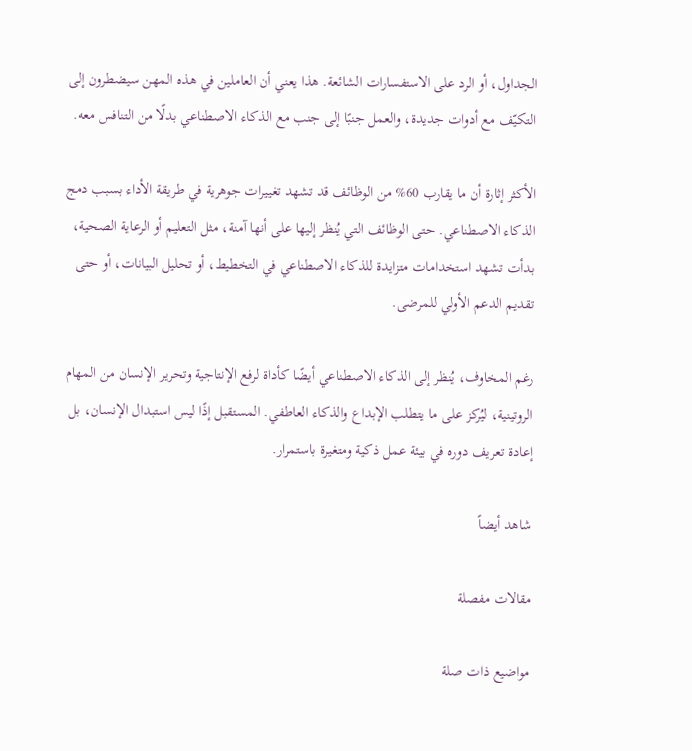الجداول، أو الرد على الاستفسارات الشائعة. هذا يعني أن العاملين في هذه المهن سيضطرون إلى التكيّف مع أدوات جديدة، والعمل جنبًا إلى جنب مع الذكاء الاصطناعي بدلًا من التنافس معه.

الأكثر إثارة أن ما يقارب 60% من الوظائف قد تشهد تغييرات جوهرية في طريقة الأداء بسبب دمج الذكاء الاصطناعي. حتى الوظائف التي يُنظر إليها على أنها آمنة، مثل التعليم أو الرعاية الصحية، بدأت تشهد استخدامات متزايدة للذكاء الاصطناعي في التخطيط، أو تحليل البيانات، أو حتى تقديم الدعم الأولي للمرضى.

رغم المخاوف، يُنظر إلى الذكاء الاصطناعي أيضًا كأداة لرفع الإنتاجية وتحرير الإنسان من المهام الروتينية، ليُركز على ما يتطلب الإبداع والذكاء العاطفي. المستقبل إذًا ليس استبدال الإنسان، بل إعادة تعريف دوره في بيئة عمل ذكية ومتغيرة باستمرار.

شاهد أيضاً

مقالات مفصلة

مواضيع ذات صلة